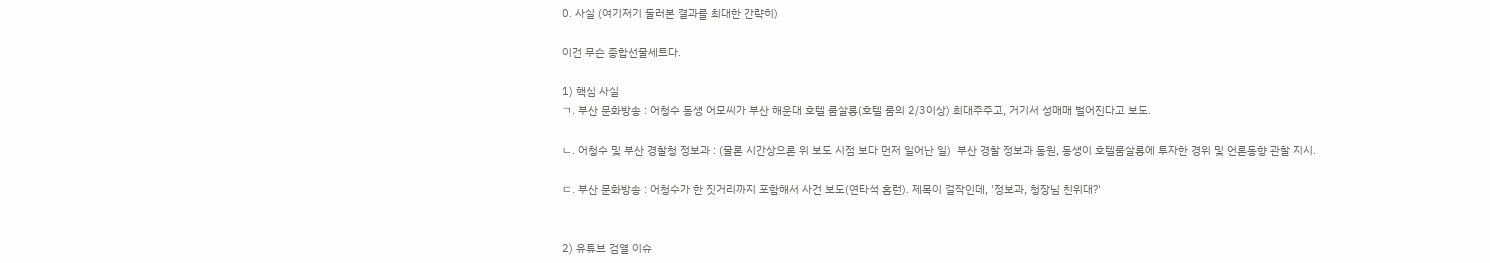0. 사실 (여기저기 둘러본 결과를 최대한 간략히)

이건 무슨 종합선물세트다.

1) 핵심 사실
ㄱ. 부산 문화방송 : 어청수 동생 어모씨가 부산 해운대 호텔 룸살롱(호텔 룸의 2/3이상) 최대주주고, 거기서 성매매 벌어진다고 보도.

ㄴ. 어청수 및 부산 경찰청 정보과 : (물론 시간상으론 위 보도 시점 보다 먼저 일어난 일)  부산 경찰 정보과 동원, 동생이 호텔룸살롱에 투자한 경위 및 언론동향 관찰 지시.

ㄷ. 부산 문화방송 : 어청수가 한 짓거리까지 포함해서 사건 보도(연타석 홈런). 제목이 걸작인데, '정보과, 청장님 친위대?'


2) 유튜브 검열 이슈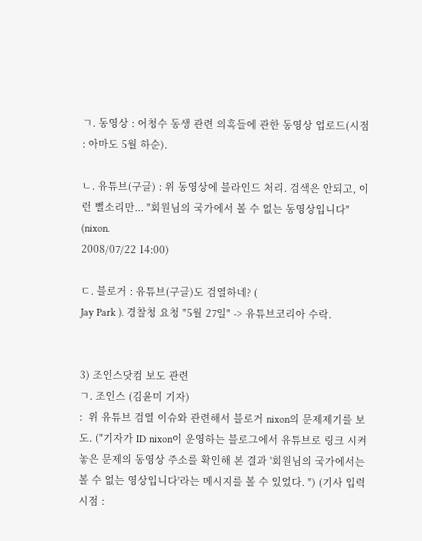ㄱ. 동영상 : 어청수 동생 관련 의혹들에 관한 동영상 업로드(시점 : 아마도 5월 하순).

ㄴ. 유튜브(구글) : 위 동영상에 블라인드 처리. 검색은 안되고, 이런 뻘소리만... "회원님의 국가에서 볼 수 없는 동영상입니다" (nixon.
2008/07/22 14:00)

ㄷ. 블로거 : 유튜브(구글)도 검열하네? (
Jay Park ). 경찰청 요청 "5월 27일" -> 유튜브코리아 수락.


3) 조인스닷컴 보도 관련
ㄱ. 조인스 (김윤미 기자)
:  위 유튜브 검열 이슈와 관련해서 블로거 nixon의 문제제기를 보도. ("기자가 ID nixon이 운영하는 블로그에서 유튜브로 링크 시켜 놓은 문제의 동영상 주소를 확인해 본 결과 '회원님의 국가에서는 볼 수 없는 영상입니다'라는 메시지를 볼 수 있었다. ") (기사 입력 시점 :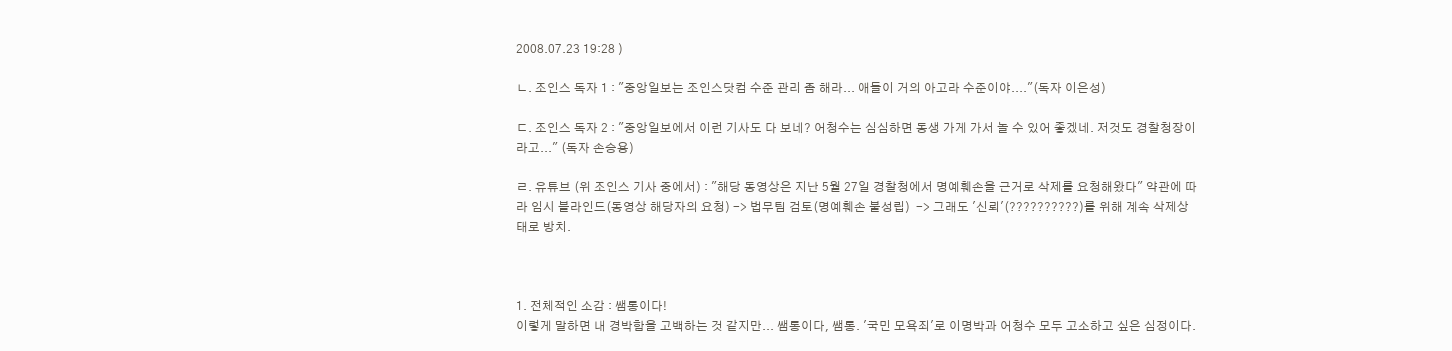2008.07.23 19:28 )

ㄴ. 조인스 독자 1 : "중앙일보는 조인스닷컴 수준 관리 좀 해라... 애들이 거의 아고라 수준이야...."(독자 이은성)

ㄷ. 조인스 독자 2 : "중앙일보에서 이런 기사도 다 보네? 어청수는 심심하면 동생 가게 가서 놀 수 있어 좋겠네. 저것도 경찰청장이라고..." (독자 손승용)

ㄹ. 유튜브 (위 조인스 기사 중에서) : "해당 동영상은 지난 5월 27일 경찰청에서 명예훼손을 근거로 삭제를 요청해왔다" 약관에 따라 임시 블라인드(동영상 해당자의 요청) -> 법무팀 검토(명예훼손 불성립)  -> 그래도 '신뢰'(??????????)를 위해 계속 삭제상태로 방치.



1. 전체적인 소감 : 쌤통이다!
이렇게 말하면 내 경박함을 고백하는 것 같지만... 쌤통이다, 쌤통. '국민 모욕죄'로 이명박과 어청수 모두 고소하고 싶은 심정이다.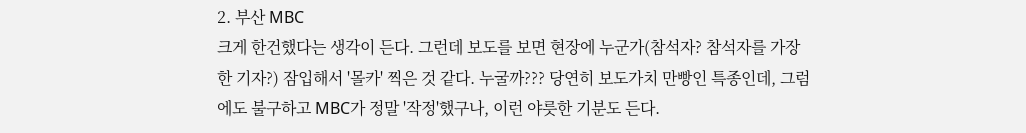2. 부산 MBC
크게 한건했다는 생각이 든다. 그런데 보도를 보면 현장에 누군가(참석자? 참석자를 가장한 기자?) 잠입해서 '몰카' 찍은 것 같다. 누굴까??? 당연히 보도가치 만빵인 특종인데, 그럼에도 불구하고 MBC가 정말 '작정'했구나, 이런 야릇한 기분도 든다.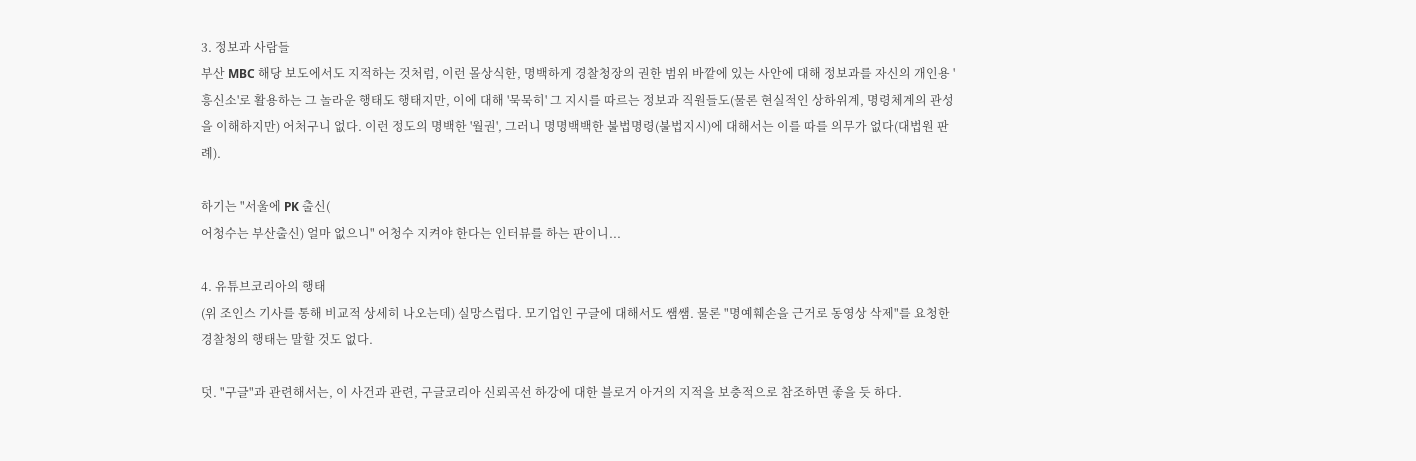3. 정보과 사람들
부산 MBC 해당 보도에서도 지적하는 것처럼, 이런 몰상식한, 명백하게 경찰청장의 권한 범위 바깥에 있는 사안에 대해 정보과를 자신의 개인용 '흥신소'로 활용하는 그 놀라운 행태도 행태지만, 이에 대해 '묵묵히' 그 지시를 따르는 정보과 직원들도(물론 현실적인 상하위계, 명령체계의 관성을 이해하지만) 어처구니 없다. 이런 정도의 명백한 '월권', 그러니 명명백백한 불법명령(불법지시)에 대해서는 이를 따를 의무가 없다(대법원 판례).

하기는 "서울에 PK 출신(
어청수는 부산출신) 얼마 없으니" 어청수 지켜야 한다는 인터뷰를 하는 판이니...

4. 유튜브코리아의 행태
(위 조인스 기사를 통해 비교적 상세히 나오는데) 실망스럽다. 모기업인 구글에 대해서도 쌤쌤. 물론 "명예훼손을 근거로 동영상 삭제"를 요청한 경찰청의 행태는 말할 것도 없다.

덧. "구글"과 관련해서는, 이 사건과 관련, 구글코리아 신뢰곡선 하강에 대한 블로거 아거의 지적을 보충적으로 참조하면 좋을 듯 하다.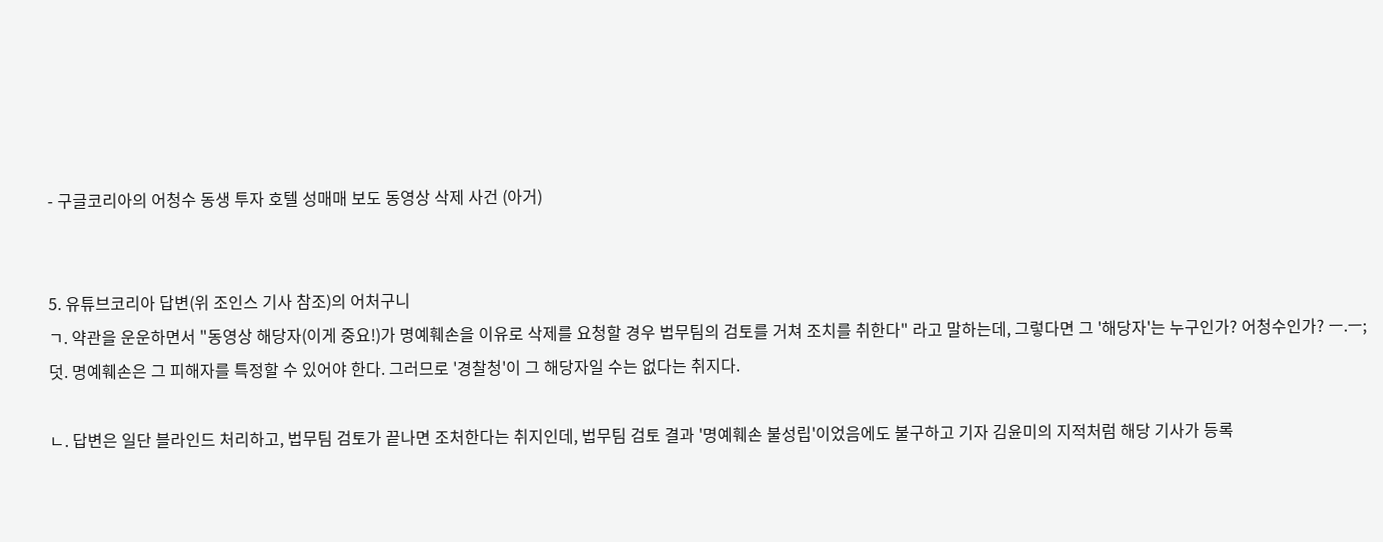- 구글코리아의 어청수 동생 투자 호텔 성매매 보도 동영상 삭제 사건 (아거)


5. 유튜브코리아 답변(위 조인스 기사 참조)의 어처구니
ㄱ. 약관을 운운하면서 "동영상 해당자(이게 중요!)가 명예훼손을 이유로 삭제를 요청할 경우 법무팀의 검토를 거쳐 조치를 취한다" 라고 말하는데, 그렇다면 그 '해당자'는 누구인가? 어청수인가? ㅡ.ㅡ; 덧. 명예훼손은 그 피해자를 특정할 수 있어야 한다. 그러므로 '경찰청'이 그 해당자일 수는 없다는 취지다.

ㄴ. 답변은 일단 블라인드 처리하고, 법무팀 검토가 끝나면 조처한다는 취지인데, 법무팀 검토 결과 '명예훼손 불성립'이었음에도 불구하고 기자 김윤미의 지적처럼 해당 기사가 등록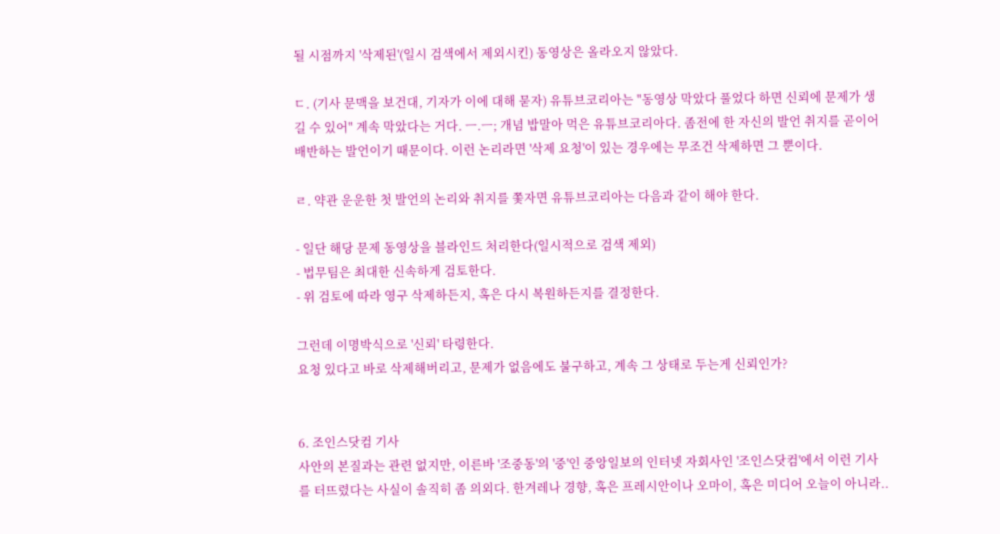될 시점까지 '삭제된'(일시 검색에서 제외시킨) 동영상은 올라오지 않았다.

ㄷ. (기사 문맥을 보건대, 기자가 이에 대해 묻자) 유튜브코리아는 "동영상 막았다 풀었다 하면 신뢰에 문제가 생길 수 있어" 계속 막았다는 거다. ㅡ.ㅡ; 개념 밥말아 먹은 유튜브코리아다. 좀전에 한 자신의 발언 취지를 곧이어 배반하는 발언이기 때문이다. 이런 논리라면 '삭제 요청'이 있는 경우에는 무조건 삭제하면 그 뿐이다.

ㄹ. 약관 운운한 첫 발언의 논리와 취지를 쫓자면 유튜브코리아는 다음과 같이 해야 한다.

- 일단 해당 문제 동영상을 블라인드 처리한다(일시적으로 검색 제외)
- 법무팀은 최대한 신속하게 검토한다.
- 위 검토에 따라 영구 삭제하든지, 혹은 다시 복원하든지를 결정한다.

그런데 이명박식으로 '신뢰' 타령한다.
요청 있다고 바로 삭제해버리고, 문제가 없음에도 불구하고, 계속 그 상태로 두는게 신뢰인가?


6. 조인스닷컴 기사
사안의 본질과는 관련 없지만, 이른바 '조중동'의 '중'인 중앙일보의 인터넷 자회사인 '조인스닷컴'에서 이런 기사를 터뜨렸다는 사실이 솔직히 좀 의외다. 한겨레나 경향, 혹은 프레시안이나 오마이, 혹은 미디어 오늘이 아니라..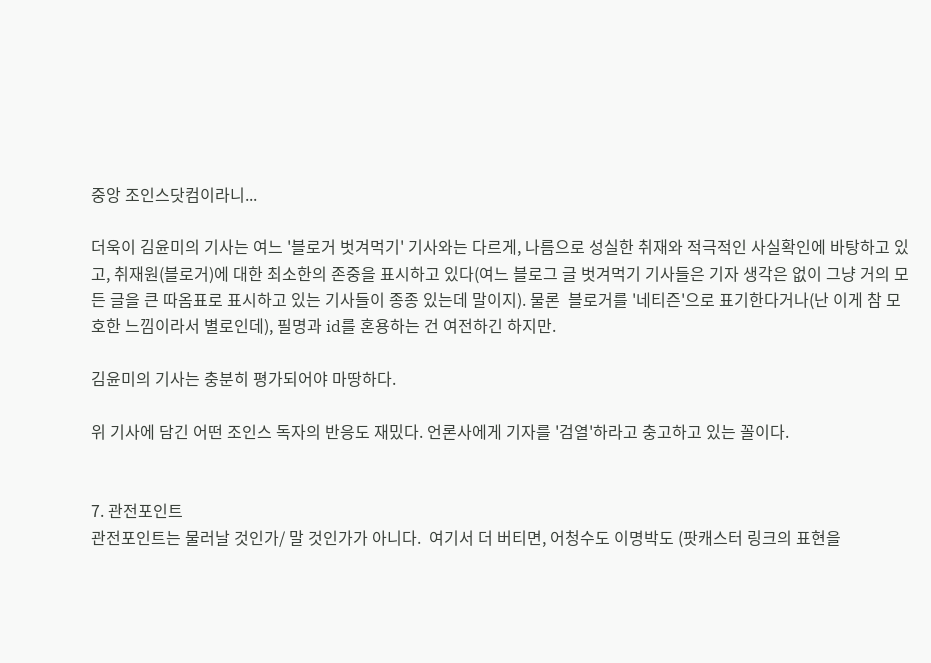중앙 조인스닷컴이라니...

더욱이 김윤미의 기사는 여느 '블로거 벗겨먹기' 기사와는 다르게, 나름으로 성실한 취재와 적극적인 사실확인에 바탕하고 있고, 취재원(블로거)에 대한 최소한의 존중을 표시하고 있다(여느 블로그 글 벗겨먹기 기사들은 기자 생각은 없이 그냥 거의 모든 글을 큰 따옴표로 표시하고 있는 기사들이 종종 있는데 말이지). 물론  블로거를 '네티즌'으로 표기한다거나(난 이게 참 모호한 느낌이라서 별로인데), 필명과 id를 혼용하는 건 여전하긴 하지만.

김윤미의 기사는 충분히 평가되어야 마땅하다.

위 기사에 담긴 어떤 조인스 독자의 반응도 재밌다. 언론사에게 기자를 '검열'하라고 충고하고 있는 꼴이다.


7. 관전포인트
관전포인트는 물러날 것인가/ 말 것인가가 아니다.  여기서 더 버티면, 어청수도 이명박도 (팟캐스터 링크의 표현을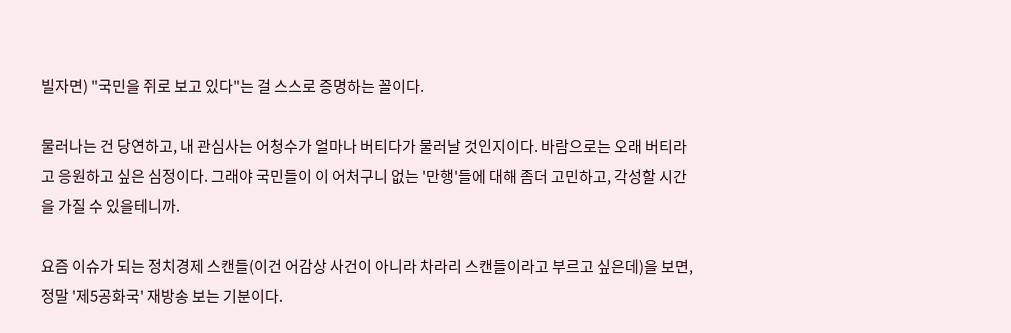빌자면) "국민을 쥐로 보고 있다"는 걸 스스로 증명하는 꼴이다.

물러나는 건 당연하고, 내 관심사는 어청수가 얼마나 버티다가 물러날 것인지이다. 바람으로는 오래 버티라고 응원하고 싶은 심정이다. 그래야 국민들이 이 어처구니 없는 '만행'들에 대해 좀더 고민하고, 각성할 시간을 가질 수 있을테니까.

요즘 이슈가 되는 정치경제 스캔들(이건 어감상 사건이 아니라 차라리 스캔들이라고 부르고 싶은데)을 보면, 정말 '제5공화국' 재방송 보는 기분이다.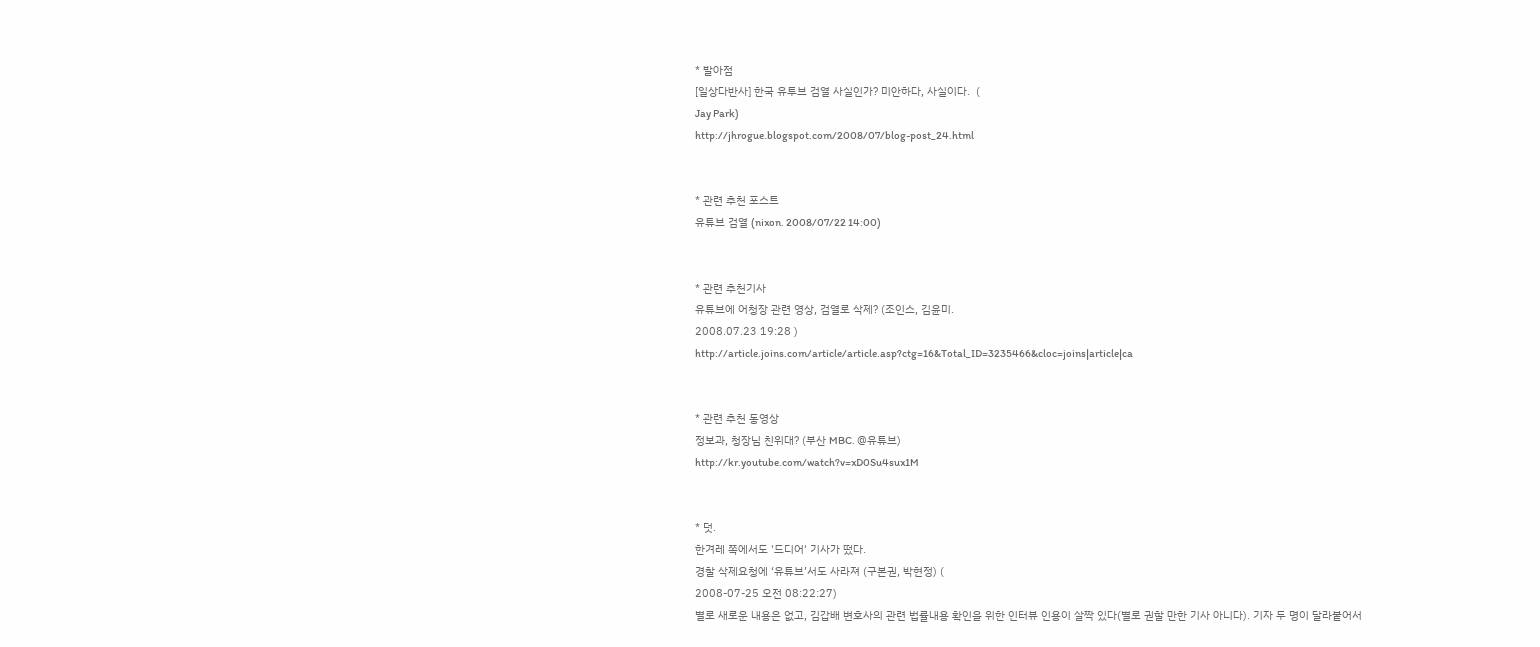* 발아점
[일상다반사] 한국 유투브 검열 사실인가? 미안하다, 사실이다.  (
Jay Park)
http://jhrogue.blogspot.com/2008/07/blog-post_24.html


* 관련 추천 포스트
유튜브 검열 (nixon. 2008/07/22 14:00)


* 관련 추천기사
유튜브에 어청장 관련 영상, 검열로 삭제? (조인스, 김윤미.
2008.07.23 19:28 )
http://article.joins.com/article/article.asp?ctg=16&Total_ID=3235466&cloc=joins|article|ca


* 관련 추천 동영상
정보과, 청장님 친위대? (부산 MBC. @유튜브)
http://kr.youtube.com/watch?v=xD0Su4sux1M


* 덧.
한겨레 쪽에서도 '드디어' 기사가 떴다.
경찰 삭제요청에 ‘유튜브’서도 사라져 (구본권, 박현정) (
2008-07-25 오전 08:22:27)
별로 새로운 내용은 없고, 김갑배 변호사의 관련 법률내용 확인을 위한 인터뷰 인용이 살짝 있다(별로 권할 만한 기사 아니다). 기자 두 명이 달라붙어서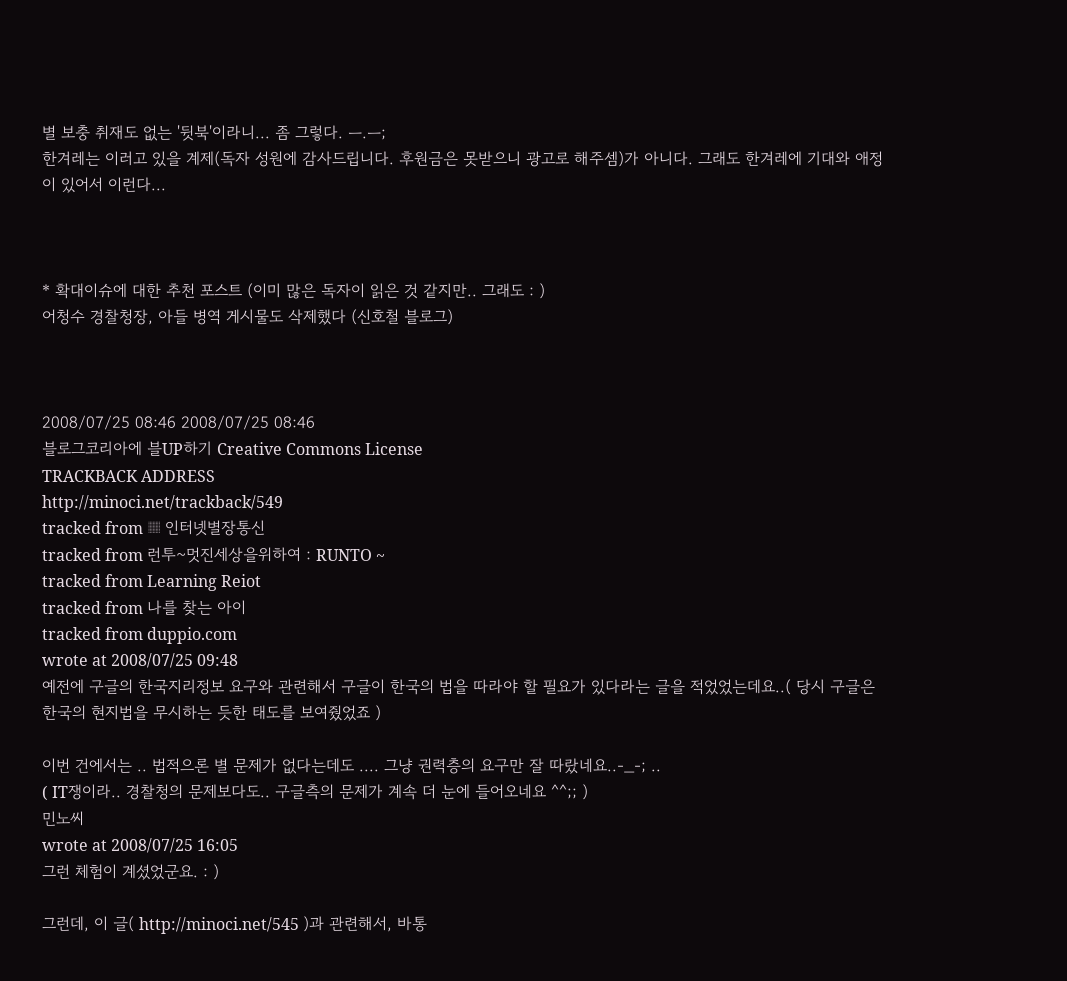별 보충 취재도 없는 '뒷북'이라니... 좀 그렇다. ㅡ.ㅡ;
한겨레는 이러고 있을 계제(독자 성원에 감사드립니다. 후원금은 못받으니 광고로 해주셈)가 아니다. 그래도 한겨레에 기대와 애정이 있어서 이런다...



* 확대이슈에 대한 추천 포스트 (이미 많은 독자이 읽은 것 같지만.. 그래도 : )
어청수 경찰청장, 아들 병역 게시물도 삭제했다 (신호철 블로그)



2008/07/25 08:46 2008/07/25 08:46
블로그코리아에 블UP하기 Creative Commons License
TRACKBACK ADDRESS
http://minoci.net/trackback/549
tracked from ▒ 인터넷별장통신
tracked from 런투~멋진세상을위하여 : RUNTO ~
tracked from Learning Reiot
tracked from 나를 찾는 아이
tracked from duppio.com
wrote at 2008/07/25 09:48
예전에 구글의 한국지리정보 요구와 관련해서 구글이 한국의 법을 따라야 할 필요가 있다라는 글을 적었었는데요..( 당시 구글은 한국의 현지법을 무시하는 듯한 태도를 보여줬었죠 )

이번 건에서는 .. 법적으론 별 문제가 없다는데도 .... 그냥 권력층의 요구만 잘 따랐네요..-_-; ..
( IT쟁이라.. 경찰청의 문제보다도.. 구글측의 문제가 계속 더 눈에 들어오네요 ^^;; )
민노씨
wrote at 2008/07/25 16:05
그런 체험이 계셨었군요. : )

그런데, 이 글( http://minoci.net/545 )과 관련해서, 바통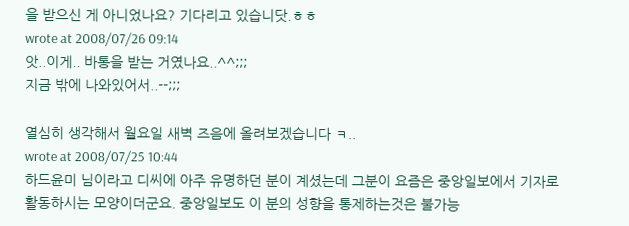을 받으신 게 아니었나요? 기다리고 있습니닷.ㅎㅎ
wrote at 2008/07/26 09:14
앗..이게.. 바통을 받는 거였나요..^^;;;
지금 밖에 나와있어서..--;;;

열심히 생각해서 월요일 새벽 즈음에 올려보겠습니다 ㅋ..
wrote at 2008/07/25 10:44
하드윤미 님이라고 디씨에 아주 유명하던 분이 계셨는데 그분이 요즘은 중앙일보에서 기자로 활동하시는 모양이더군요. 중앙일보도 이 분의 성향을 통제하는것은 불가능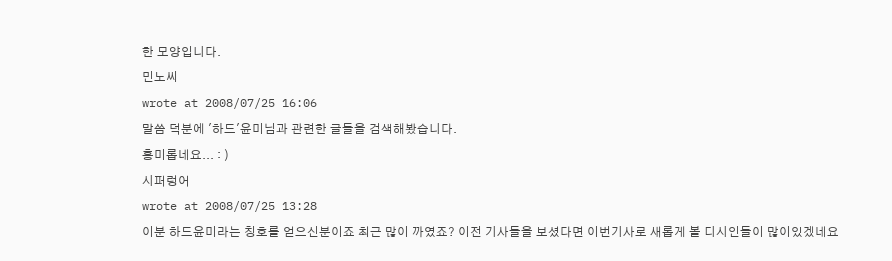한 모양입니다.
민노씨
wrote at 2008/07/25 16:06
말씀 덕분에 '하드'윤미님과 관련한 글들을 검색해봤습니다.
흥미롭네요... : )
시퍼렁어
wrote at 2008/07/25 13:28
이분 하드윤미라는 칭호를 얻으신분이죠 최근 많이 까였죠? 이전 기사들을 보셨다면 이번기사로 새롭게 볼 디시인들이 많이있겠네요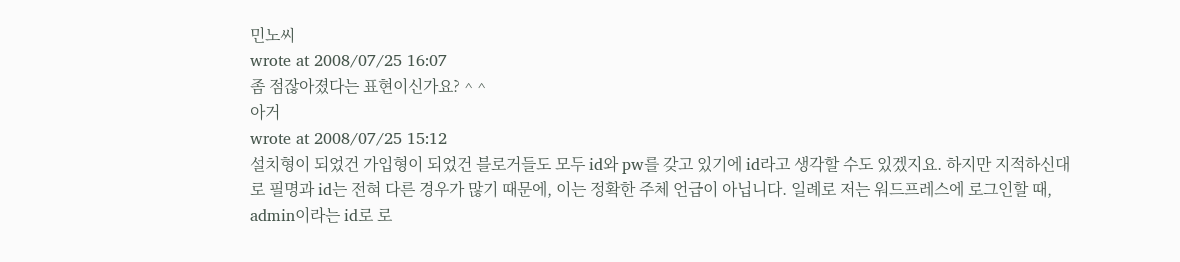민노씨
wrote at 2008/07/25 16:07
좀 점잖아졌다는 표현이신가요? ^ ^
아거
wrote at 2008/07/25 15:12
설치형이 되었건 가입형이 되었건 블로거들도 모두 id와 pw를 갖고 있기에 id라고 생각할 수도 있겠지요. 하지만 지적하신대로 필명과 id는 전혀 다른 경우가 많기 때문에, 이는 정확한 주체 언급이 아닙니다. 일례로 저는 워드프레스에 로그인할 때, admin이라는 id로 로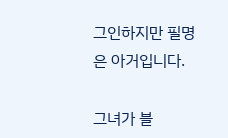그인하지만 필명은 아거입니다.

그녀가 블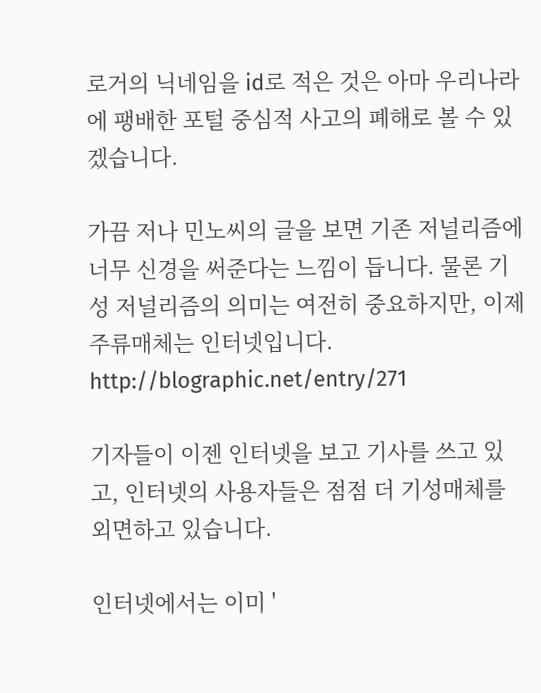로거의 닉네임을 id로 적은 것은 아마 우리나라에 팽배한 포털 중심적 사고의 폐해로 볼 수 있겠습니다.

가끔 저나 민노씨의 글을 보면 기존 저널리즘에 너무 신경을 써준다는 느낌이 듭니다. 물론 기성 저널리즘의 의미는 여전히 중요하지만, 이제 주류매체는 인터넷입니다.
http://blographic.net/entry/271

기자들이 이젠 인터넷을 보고 기사를 쓰고 있고, 인터넷의 사용자들은 점점 더 기성매체를 외면하고 있습니다.

인터넷에서는 이미 '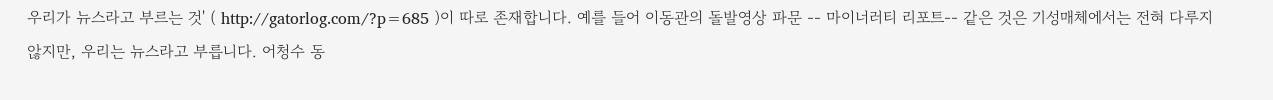우리가 뉴스라고 부르는 것' ( http://gatorlog.com/?p=685 )이 따로 존재합니다. 예를 들어 이동관의 돌발영상 파문 -- 마이너러티 리포트-- 같은 것은 기성매체에서는 전혀 다루지 않지만, 우리는 뉴스라고 부릅니다. 어청수 동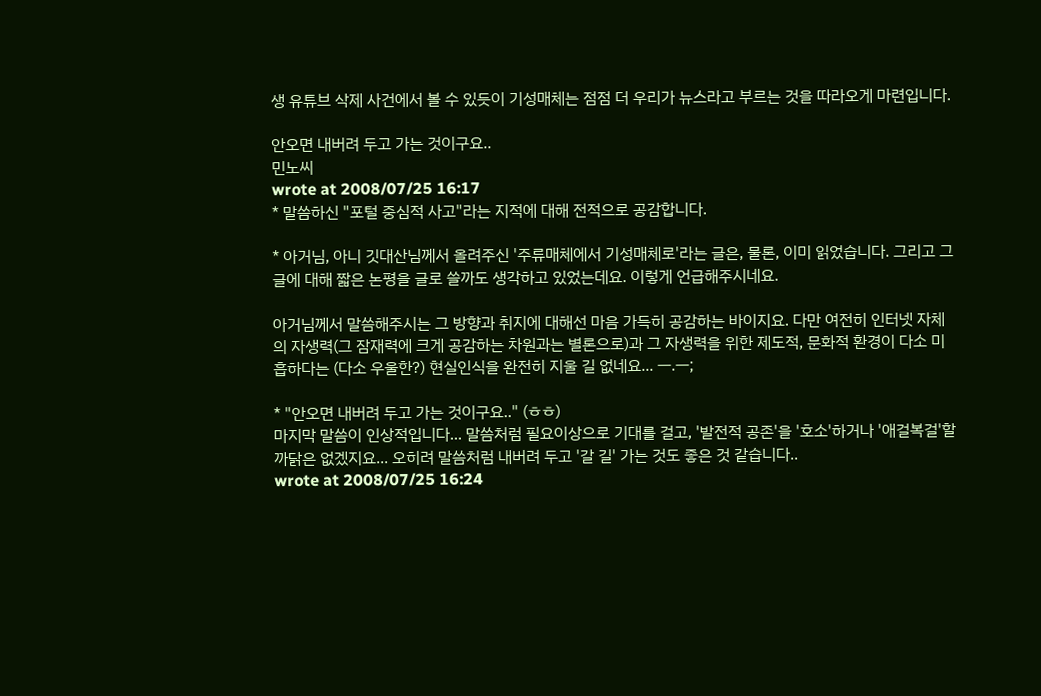생 유튜브 삭제 사건에서 볼 수 있듯이 기성매체는 점점 더 우리가 뉴스라고 부르는 것을 따라오게 마련입니다.

안오면 내버려 두고 가는 것이구요..
민노씨
wrote at 2008/07/25 16:17
* 말씀하신 "포털 중심적 사고"라는 지적에 대해 전적으로 공감합니다.

* 아거님, 아니 깃대산님께서 올려주신 '주류매체에서 기성매체로'라는 글은, 물론, 이미 읽었습니다. 그리고 그 글에 대해 짧은 논평을 글로 쓸까도 생각하고 있었는데요. 이렇게 언급해주시네요.

아거님께서 말씀해주시는 그 방향과 취지에 대해선 마음 가득히 공감하는 바이지요. 다만 여전히 인터넷 자체의 자생력(그 잠재력에 크게 공감하는 차원과는 별론으로)과 그 자생력을 위한 제도적, 문화적 환경이 다소 미흡하다는 (다소 우울한?) 현실인식을 완전히 지울 길 없네요... ㅡ.ㅡ;

* "안오면 내버려 두고 가는 것이구요.." (ㅎㅎ)
마지막 말씀이 인상적입니다... 말씀처럼 필요이상으로 기대를 걸고, '발전적 공존'을 '호소'하거나 '애걸복걸'할 까닭은 없겠지요... 오히려 말씀처럼 내버려 두고 '갈 길' 가는 것도 좋은 것 같습니다..
wrote at 2008/07/25 16:24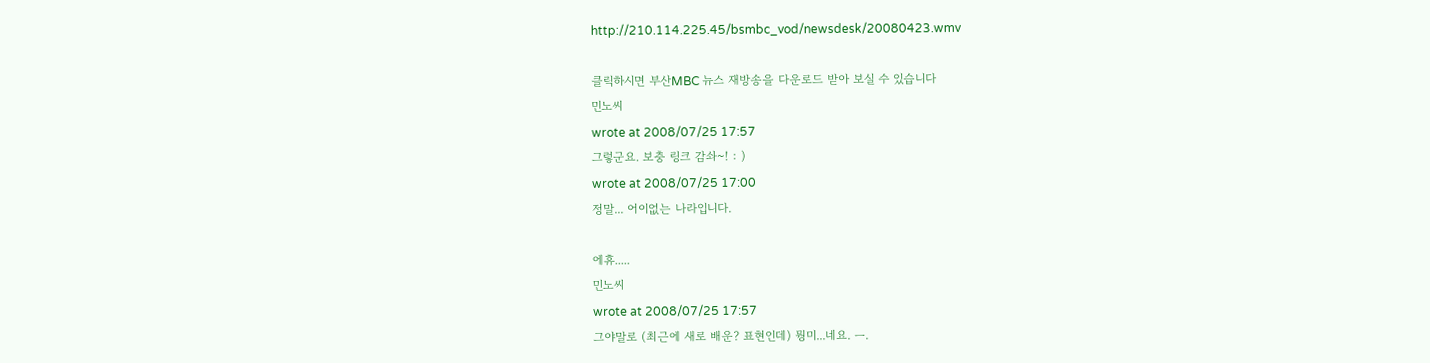http://210.114.225.45/bsmbc_vod/newsdesk/20080423.wmv

클릭하시면 부산MBC 뉴스 재방송을 다운로드 받아 보실 수 있습니다
민노씨
wrote at 2008/07/25 17:57
그렇군요. 보충 링크 감솨~! : )
wrote at 2008/07/25 17:00
정말... 어이없는 나라입니다.

에휴.....
민노씨
wrote at 2008/07/25 17:57
그야말로 (최근에 새로 배운? 표현인데) 뭥미...네요. ㅡ.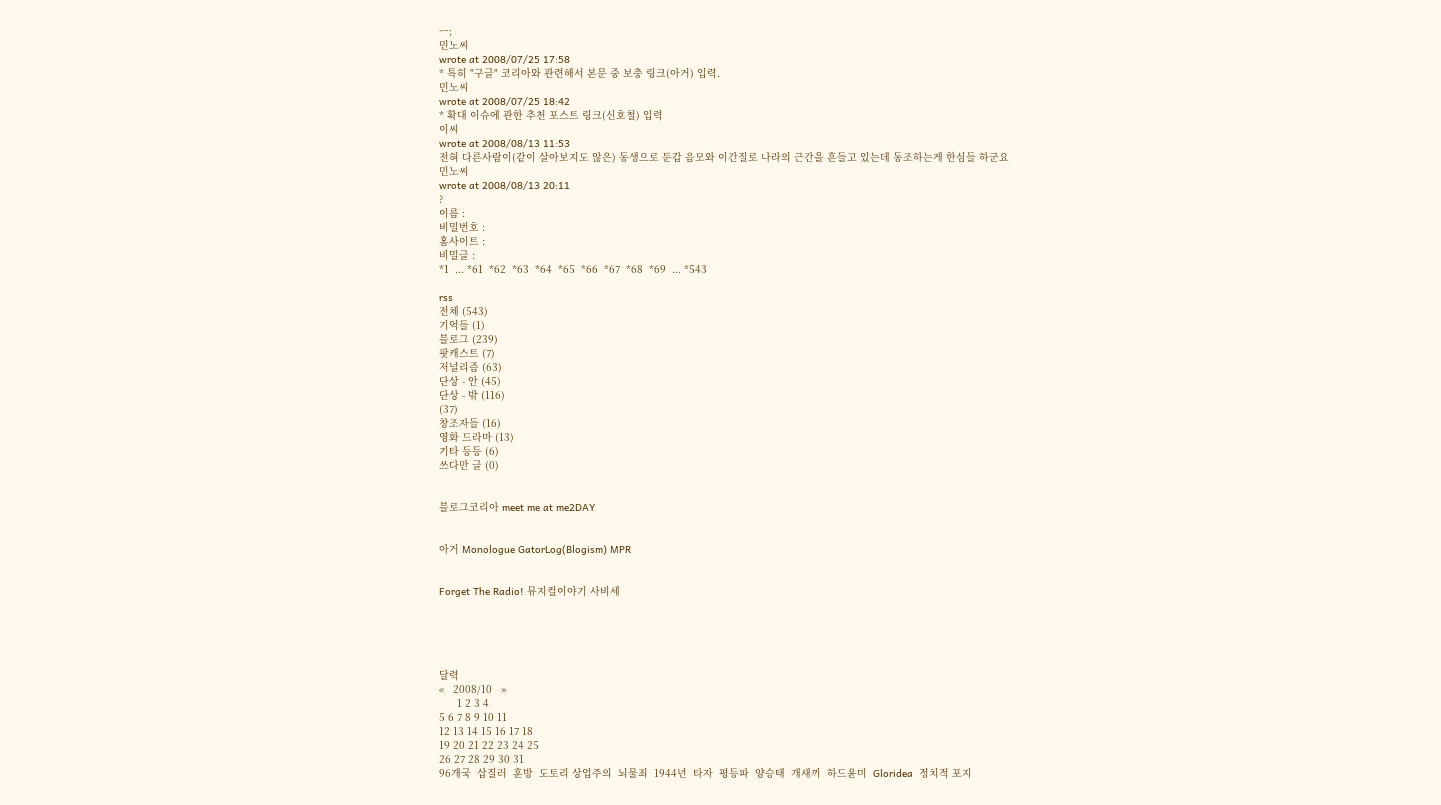ㅡ;
민노씨
wrote at 2008/07/25 17:58
* 특히 "구글" 코리아와 관련해서 본문 중 보충 링크(아거) 입력.
민노씨
wrote at 2008/07/25 18:42
* 확대 이슈에 관한 추천 포스트 링크(신호철) 입력
이씨
wrote at 2008/08/13 11:53
전혀 다른사람이(같이 살아보지도 않은) 동생으로 둔갑 음모와 이간질로 나라의 근간을 흔들고 있는데 동조하는게 한심들 하군요
민노씨
wrote at 2008/08/13 20:11
?
이름 :
비밀번호 :
홈사이트 :
비밀글 :
*1  ... *61  *62  *63  *64  *65  *66  *67  *68  *69  ... *543

rss
전체 (543)
기억들 (1)
블로그 (239)
팟캐스트 (7)
저널리즘 (63)
단상 - 안 (45)
단상 - 밖 (116)
(37)
창조자들 (16)
영화 드라마 (13)
기타 등등 (6)
쓰다만 글 (0)


블로그코리아 meet me at me2DAY


아거 Monologue GatorLog(Blogism) MPR


Forget The Radio! 뮤지컬이야기 사비세





달력
«   2008/10   »
      1 2 3 4
5 6 7 8 9 10 11
12 13 14 15 16 17 18
19 20 21 22 23 24 25
26 27 28 29 30 31
96개국  삽질러  훈방  도토리 상업주의  뇌물죄  1944년  타자  평등파  양승태  개새끼  하드윤미  Gloridea  정치적 포지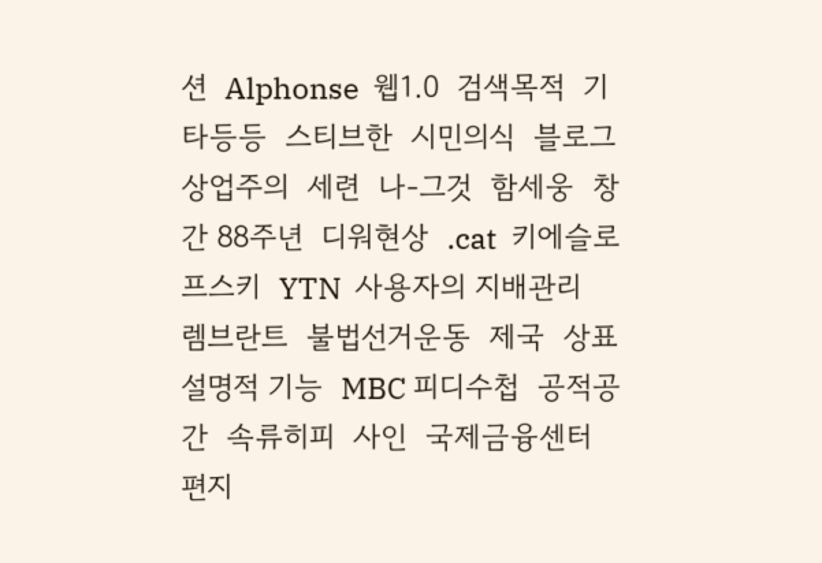션  Alphonse  웹1.0  검색목적  기타등등  스티브한  시민의식  블로그 상업주의  세련  나-그것  함세웅  창간 88주년  디워현상  .cat  키에슬로프스키  YTN  사용자의 지배관리  렘브란트  불법선거운동  제국  상표  설명적 기능  MBC 피디수첩  공적공간  속류히피  사인  국제금융센터  편지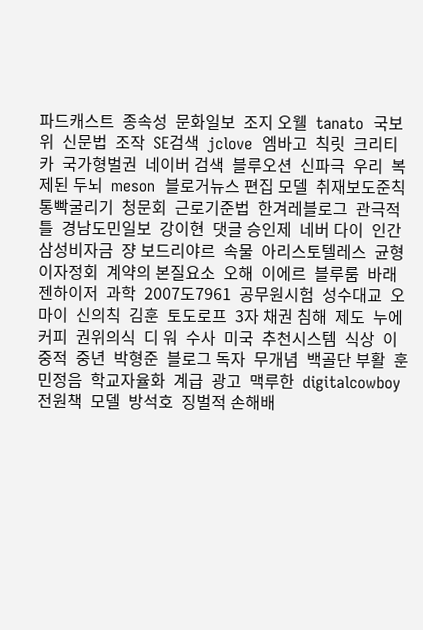파드캐스트  종속성  문화일보  조지 오웰  tanato  국보위  신문법  조작  SE검색  jclove  엠바고  칙릿  크리티카  국가형벌권  네이버 검색  블루오션  신파극  우리  복제된 두뇌  meson  블로거뉴스 편집 모델  취재보도준칙  통빡굴리기  청문회  근로기준법  한겨레블로그  관극적 틀  경남도민일보  강이현  댓글 승인제  네버 다이  인간  삼성비자금  쟝 보드리야르  속물  아리스토텔레스  균형  이자정회  계약의 본질요소  오해  이에르  블루룸  바래  젠하이저  과학  2007도7961  공무원시험  성수대교  오마이  신의칙  김훈  토도로프  3자 채권 침해  제도  누에  커피  권위의식  디 워  수사  미국  추천시스템  식상  이중적  중년  박형준  블로그 독자  무개념  백골단 부활  훈민정음  학교자율화  계급  광고  맥루한  digitalcowboy  전원책  모델  방석호  징벌적 손해배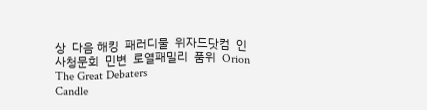상  다음 해킹  패러디물  위자드닷컴  인사청문회  민변  로열패밀리  품위  Orion  The Great Debaters
Candle